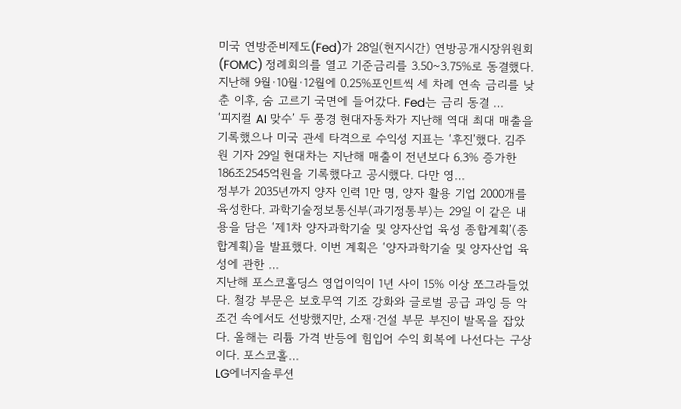미국 연방준비제도(Fed)가 28일(현지시간) 연방공개시장위원회(FOMC) 정례회의를 열고 기준금리를 3.50~3.75%로 동결했다. 지난해 9월·10월·12월에 0.25%포인트씩 세 차례 연속 금리를 낮춘 이후, 숨 고르기 국면에 들어갔다. Fed는 금리 동결 …
‘피지컬 AI 맞수’ 두 풍경 현대자동차가 지난해 역대 최대 매출을 기록했으나 미국 관세 타격으로 수익성 지표는 ‘후진’했다. 김주원 기자 29일 현대차는 지난해 매출이 전년보다 6.3% 증가한 186조2545억원을 기록했다고 공시했다. 다만 영…
정부가 2035년까지 양자 인력 1만 명, 양자 활용 기업 2000개를 육성한다. 과학기술정보통신부(과기정통부)는 29일 이 같은 내용을 담은 ‘제1차 양자과학기술 및 양자산업 육성 종합계획’(종합계획)을 발표했다. 이번 계획은 ‘양자과학기술 및 양자산업 육성에 관한 …
지난해 포스코홀딩스 영업이익이 1년 사이 15% 이상 쪼그라들었다. 철강 부문은 보호무역 기조 강화와 글로벌 공급 과잉 등 악조건 속에서도 선방했지만, 소재·건설 부문 부진이 발목을 잡았다. 올해는 리튬 가격 반등에 힘입어 수익 회복에 나선다는 구상이다. 포스코홀…
LG에너지솔루션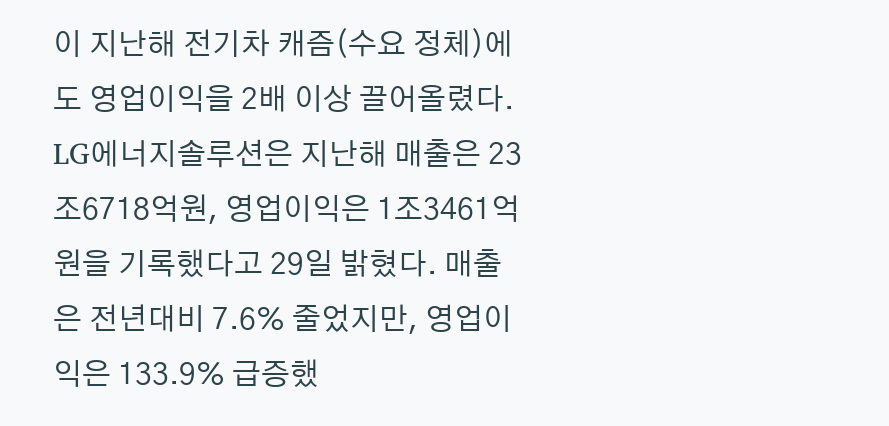이 지난해 전기차 캐즘(수요 정체)에도 영업이익을 2배 이상 끌어올렸다. LG에너지솔루션은 지난해 매출은 23조6718억원, 영업이익은 1조3461억원을 기록했다고 29일 밝혔다. 매출은 전년대비 7.6% 줄었지만, 영업이익은 133.9% 급증했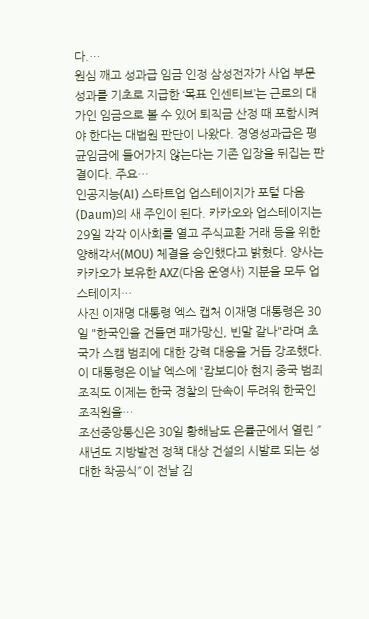다.…
원심 깨고 성과급 임금 인정 삼성전자가 사업 부문 성과를 기초로 지급한 ‘목표 인센티브’는 근로의 대가인 임금으로 볼 수 있어 퇴직금 산정 때 포함시켜야 한다는 대법원 판단이 나왔다. 경영성과급은 평균임금에 들어가지 않는다는 기존 입장을 뒤집는 판결이다. 주요…
인공지능(AI) 스타트업 업스테이지가 포털 다음(Daum)의 새 주인이 된다. 카카오와 업스테이지는 29일 각각 이사회를 열고 주식교환 거래 등을 위한 양해각서(MOU) 체결을 승인했다고 밝혔다. 양사는 카카오가 보유한 AXZ(다음 운영사) 지분을 모두 업스테이지…
사진 이재명 대통령 엑스 캡처 이재명 대통령은 30일 "한국인을 건들면 패가망신, 빈말 같나"라며 초국가 스캠 범죄에 대한 강력 대응을 거듭 강조했다. 이 대통령은 이날 엑스에 '캄보디아 현지 중국 범죄조직도 이제는 한국 경찰의 단속이 두려워 한국인 조직원을…
조선중앙통신은 30일 황해남도 은률군에서 열린 ″새년도 지방발전 정책 대상 건설의 시발로 되는 성대한 착공식″이 전날 김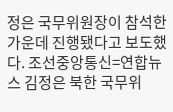정은 국무위원장이 참석한 가운데 진행됐다고 보도했다. 조선중앙통신=연합뉴스 김정은 북한 국무위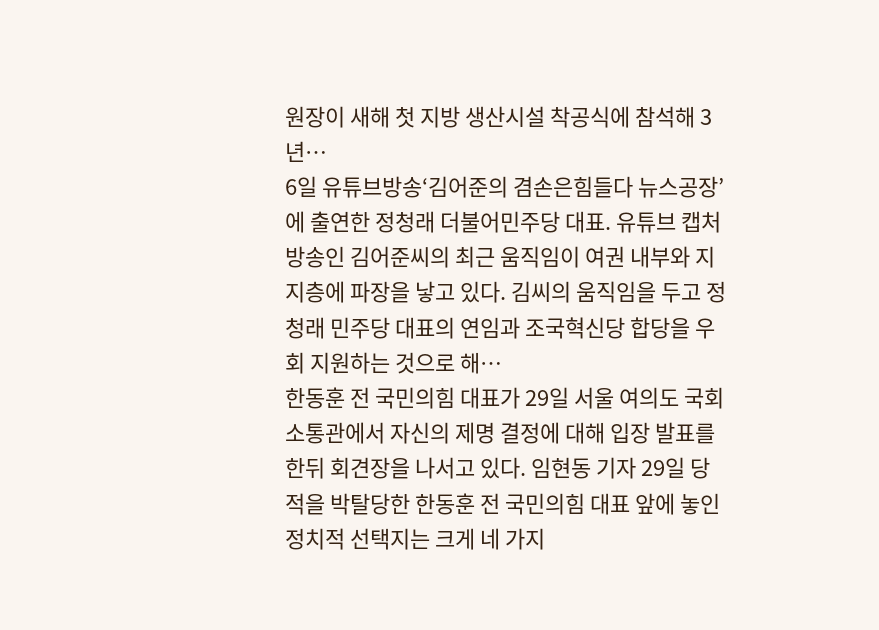원장이 새해 첫 지방 생산시설 착공식에 참석해 3년…
6일 유튜브방송‘김어준의 겸손은힘들다 뉴스공장’에 출연한 정청래 더불어민주당 대표. 유튜브 캡처 방송인 김어준씨의 최근 움직임이 여권 내부와 지지층에 파장을 낳고 있다. 김씨의 움직임을 두고 정청래 민주당 대표의 연임과 조국혁신당 합당을 우회 지원하는 것으로 해…
한동훈 전 국민의힘 대표가 29일 서울 여의도 국회 소통관에서 자신의 제명 결정에 대해 입장 발표를 한뒤 회견장을 나서고 있다. 임현동 기자 29일 당적을 박탈당한 한동훈 전 국민의힘 대표 앞에 놓인 정치적 선택지는 크게 네 가지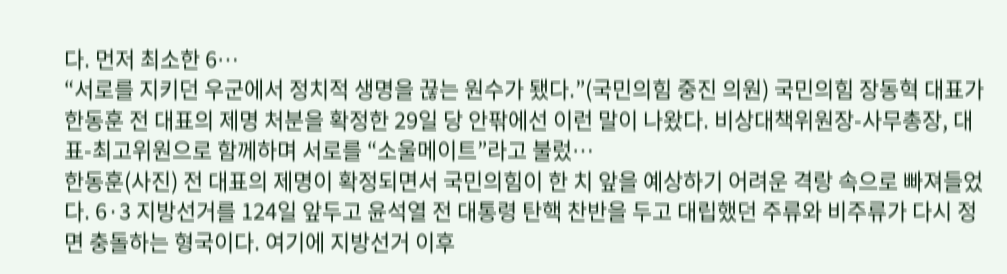다. 먼저 최소한 6…
“서로를 지키던 우군에서 정치적 생명을 끊는 원수가 됐다.”(국민의힘 중진 의원) 국민의힘 장동혁 대표가 한동훈 전 대표의 제명 처분을 확정한 29일 당 안팎에선 이런 말이 나왔다. 비상대책위원장-사무총장, 대표-최고위원으로 함께하며 서로를 “소울메이트”라고 불렀…
한동훈(사진) 전 대표의 제명이 확정되면서 국민의힘이 한 치 앞을 예상하기 어려운 격랑 속으로 빠져들었다. 6·3 지방선거를 124일 앞두고 윤석열 전 대통령 탄핵 찬반을 두고 대립했던 주류와 비주류가 다시 정면 충돌하는 형국이다. 여기에 지방선거 이후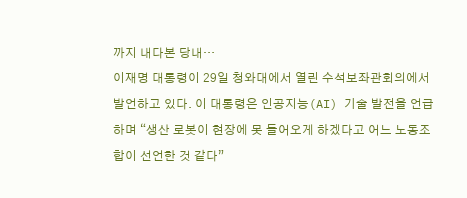까지 내다본 당내…
이재명 대통령이 29일 청와대에서 열린 수석보좌관회의에서 발언하고 있다. 이 대통령은 인공지능(AI) 기술 발전을 언급하며 “생산 로봇이 현장에 못 들어오게 하겠다고 어느 노동조합이 선언한 것 같다”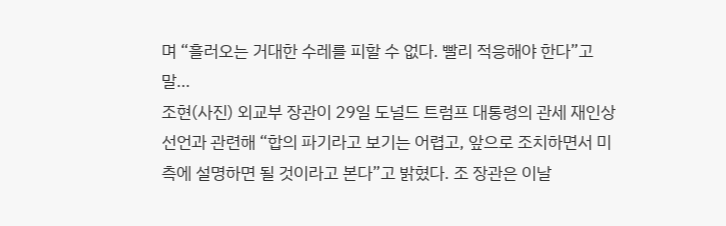며 “흘러오는 거대한 수레를 피할 수 없다. 빨리 적응해야 한다”고 말…
조현(사진) 외교부 장관이 29일 도널드 트럼프 대통령의 관세 재인상 선언과 관련해 “합의 파기라고 보기는 어렵고, 앞으로 조치하면서 미 측에 설명하면 될 것이라고 본다”고 밝혔다. 조 장관은 이날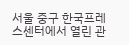서울 중구 한국프레스센터에서 열린 관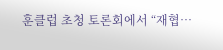훈클럽 초청 토론회에서 “재협…